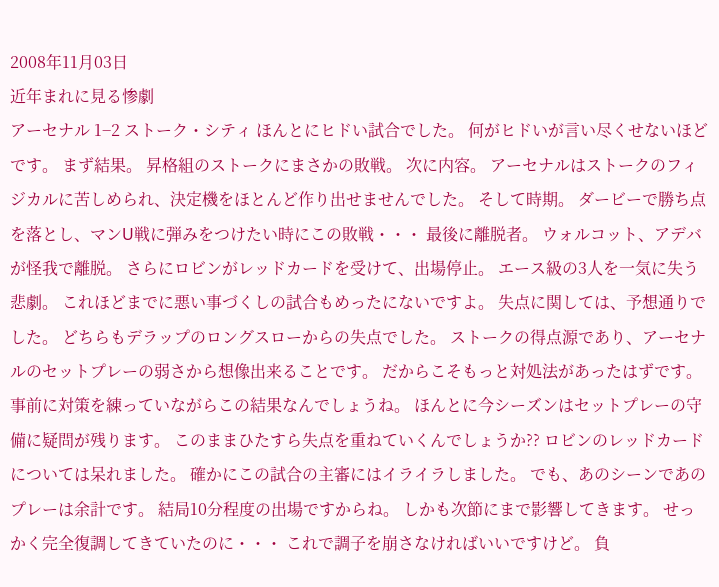2008年11月03日
近年まれに見る惨劇
アーセナル 1−2 ストーク・シティ ほんとにヒドい試合でした。 何がヒドいが言い尽くせないほどです。 まず結果。 昇格組のストークにまさかの敗戦。 次に内容。 アーセナルはストークのフィジカルに苦しめられ、決定機をほとんど作り出せませんでした。 そして時期。 ダービーで勝ち点を落とし、マンU戦に弾みをつけたい時にこの敗戦・・・ 最後に離脱者。 ウォルコット、アデバが怪我で離脱。 さらにロビンがレッドカードを受けて、出場停止。 エース級の3人を一気に失う悲劇。 これほどまでに悪い事づくしの試合もめったにないですよ。 失点に関しては、予想通りでした。 どちらもデラップのロングスローからの失点でした。 ストークの得点源であり、アーセナルのセットプレーの弱さから想像出来ることです。 だからこそもっと対処法があったはずです。 事前に対策を練っていながらこの結果なんでしょうね。 ほんとに今シーズンはセットプレーの守備に疑問が残ります。 このままひたすら失点を重ねていくんでしょうか?? ロビンのレッドカードについては呆れました。 確かにこの試合の主審にはイライラしました。 でも、あのシーンであのプレーは余計です。 結局10分程度の出場ですからね。 しかも次節にまで影響してきます。 せっかく完全復調してきていたのに・・・ これで調子を崩さなければいいですけど。 負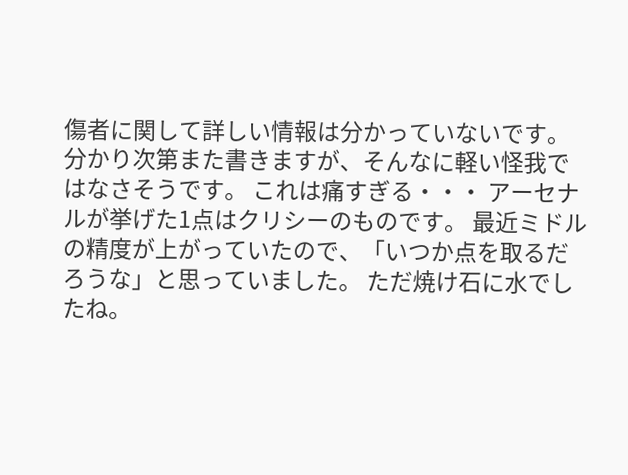傷者に関して詳しい情報は分かっていないです。 分かり次第また書きますが、そんなに軽い怪我ではなさそうです。 これは痛すぎる・・・ アーセナルが挙げた1点はクリシーのものです。 最近ミドルの精度が上がっていたので、「いつか点を取るだろうな」と思っていました。 ただ焼け石に水でしたね。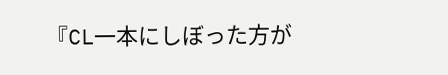『CL一本にしぼった方が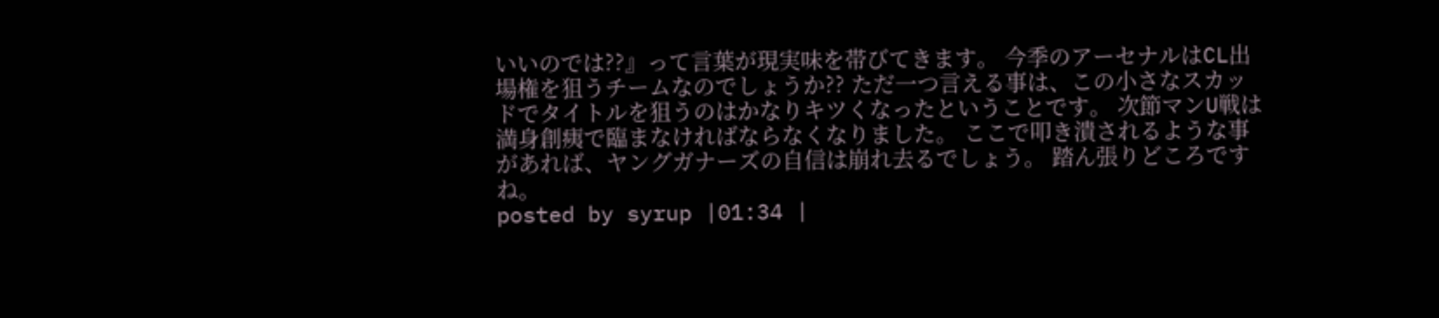いいのでは??』って言葉が現実味を帯びてきます。 今季のアーセナルはCL出場権を狙うチームなのでしょうか?? ただ一つ言える事は、この小さなスカッドでタイトルを狙うのはかなりキツくなったということです。 次節マンU戦は満身創痍で臨まなければならなくなりました。 ここで叩き潰されるような事があれば、ヤングガナーズの自信は崩れ去るでしょう。 踏ん張りどころですね。
posted by syrup |01:34 |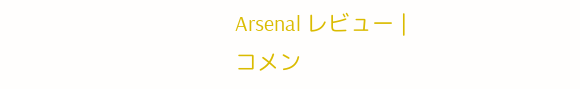Arsenal レビュー |
コメン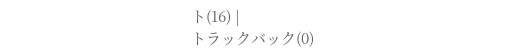ト(16) |
トラックバック(0)